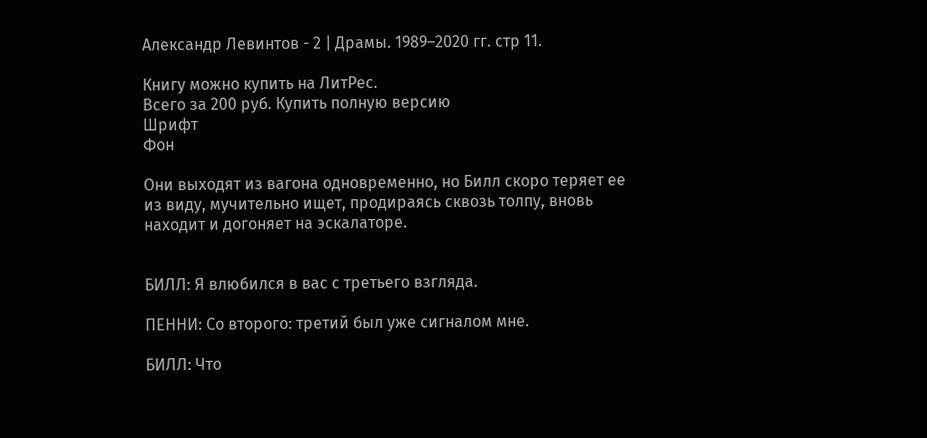Александр Левинтов - 2 | Драмы. 1989–2020 гг. стр 11.

Книгу можно купить на ЛитРес.
Всего за 200 руб. Купить полную версию
Шрифт
Фон

Они выходят из вагона одновременно, но Билл скоро теряет ее из виду, мучительно ищет, продираясь сквозь толпу, вновь находит и догоняет на эскалаторе.


БИЛЛ: Я влюбился в вас с третьего взгляда.

ПЕННИ: Со второго: третий был уже сигналом мне.

БИЛЛ: Что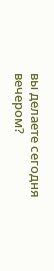вы делаете сегодня вечером?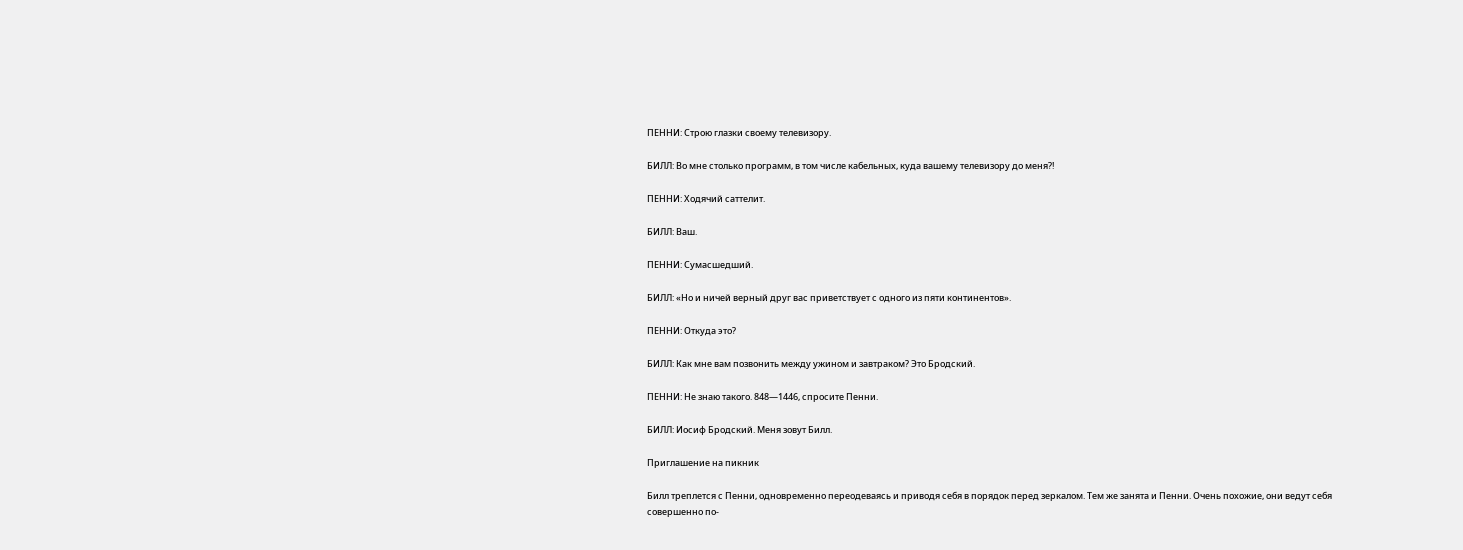ПЕННИ: Строю глазки своему телевизору.

БИЛЛ: Во мне столько программ, в том числе кабельных, куда вашему телевизору до меня?!

ПЕННИ: Ходячий саттелит.

БИЛЛ: Ваш.

ПЕННИ: Сумасшедший.

БИЛЛ: «Но и ничей верный друг вас приветствует с одного из пяти континентов».

ПЕННИ: Откуда это?

БИЛЛ: Как мне вам позвонить между ужином и завтраком? Это Бродский.

ПЕННИ: Не знаю такого. 848—1446, спросите Пенни.

БИЛЛ: Иосиф Бродский. Меня зовут Билл.

Приглашение на пикник

Билл треплется с Пенни, одновременно переодеваясь и приводя себя в порядок перед зеркалом. Тем же занята и Пенни. Очень похожие, они ведут себя совершенно по-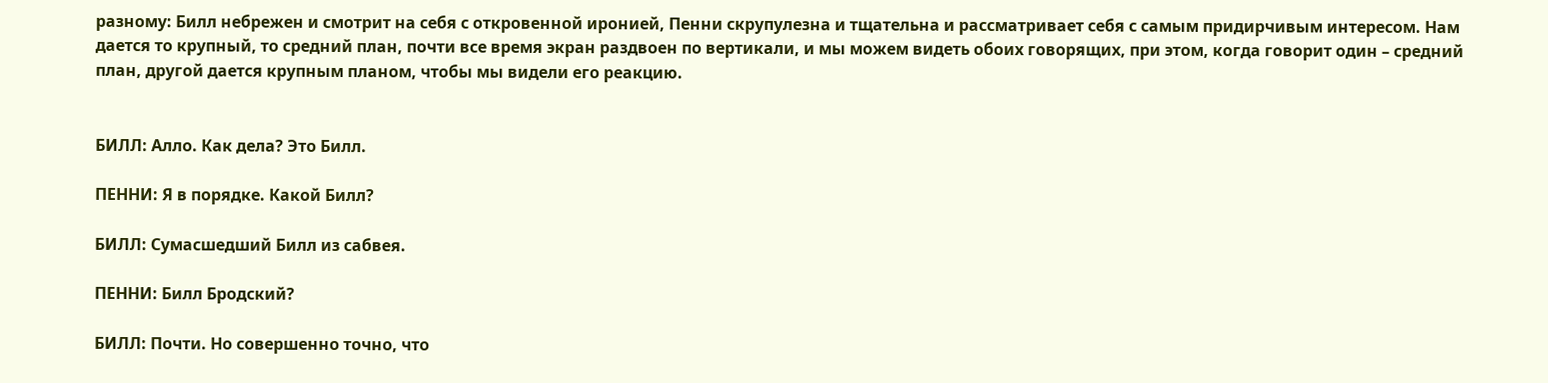разному: Билл небрежен и смотрит на себя с откровенной иронией, Пенни скрупулезна и тщательна и рассматривает себя с самым придирчивым интересом. Нам дается то крупный, то средний план, почти все время экран раздвоен по вертикали, и мы можем видеть обоих говорящих, при этом, когда говорит один – средний план, другой дается крупным планом, чтобы мы видели его реакцию.


БИЛЛ: Алло. Как дела? Это Билл.

ПЕННИ: Я в порядке. Какой Билл?

БИЛЛ: Сумасшедший Билл из сабвея.

ПЕННИ: Билл Бродский?

БИЛЛ: Почти. Но совершенно точно, что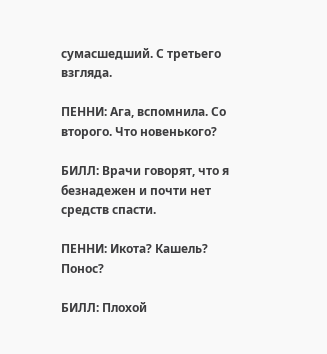сумасшедший. С третьего взгляда.

ПЕННИ: Ага, вспомнила. Со второго. Что новенького?

БИЛЛ: Врачи говорят, что я безнадежен и почти нет средств спасти.

ПЕННИ: Икота? Кашель? Понос?

БИЛЛ: Плохой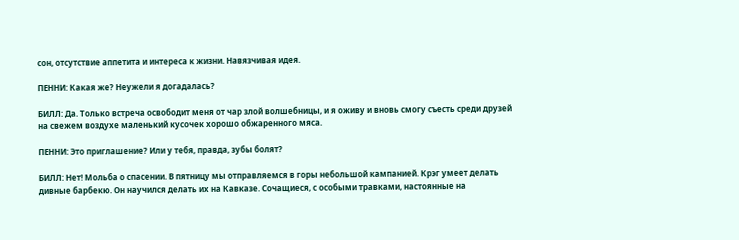сон, отсутствие аппетита и интереса к жизни. Навязчивая идея.

ПЕННИ: Какая же? Неужели я догадалась?

БИЛЛ: Да. Только встреча освободит меня от чар злой волшебницы, и я оживу и вновь смогу съесть среди друзей на свежем воздухе маленький кусочек хорошо обжаренного мяса.

ПЕННИ: Это приглашение? Или у тебя, правда, зубы болят?

БИЛЛ: Нет! Мольба о спасении. В пятницу мы отправляемся в горы небольшой кампанией. Крэг умеет делать дивные барбекю. Он научился делать их на Кавказе. Сочащиеся, с особыми травками, настоянные на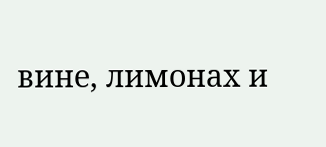вине, лимонах и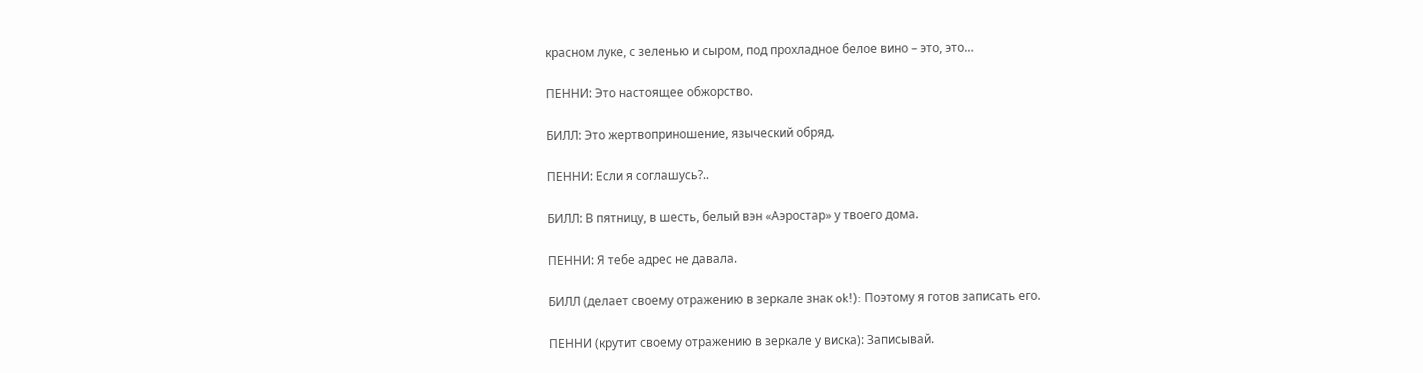красном луке, с зеленью и сыром, под прохладное белое вино – это, это…

ПЕННИ: Это настоящее обжорство.

БИЛЛ: Это жертвоприношение, языческий обряд.

ПЕННИ: Если я соглашусь?..

БИЛЛ: В пятницу, в шесть, белый вэн «Аэростар» у твоего дома.

ПЕННИ: Я тебе адрес не давала.

БИЛЛ (делает своему отражению в зеркале знак ok!): Поэтому я готов записать его.

ПЕННИ (крутит своему отражению в зеркале у виска): Записывай.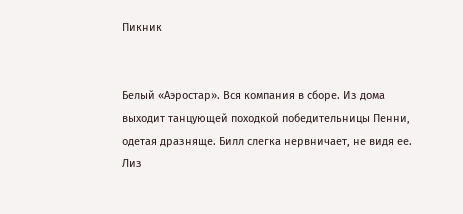Пикник


Белый «Аэростар». Вся компания в сборе. Из дома выходит танцующей походкой победительницы Пенни, одетая дразняще. Билл слегка нервничает, не видя ее. Лиз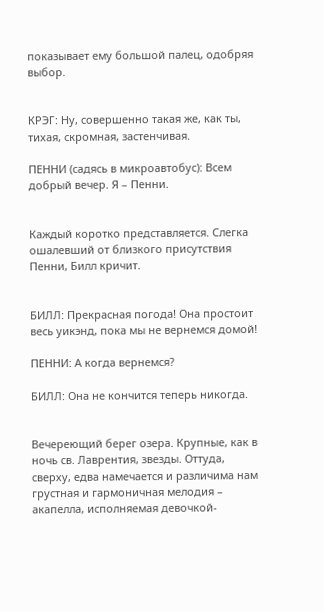показывает ему большой палец, одобряя выбор.


КРЭГ: Ну, совершенно такая же, как ты, тихая, скромная, застенчивая.

ПЕННИ (садясь в микроавтобус): Всем добрый вечер. Я – Пенни.


Каждый коротко представляется. Слегка ошалевший от близкого присутствия Пенни, Билл кричит.


БИЛЛ: Прекрасная погода! Она простоит весь уикэнд, пока мы не вернемся домой!

ПЕННИ: А когда вернемся?

БИЛЛ: Она не кончится теперь никогда.


Вечереющий берег озера. Крупные, как в ночь св. Лаврентия, звезды. Оттуда, сверху, едва намечается и различима нам грустная и гармоничная мелодия – акапелла, исполняемая девочкой-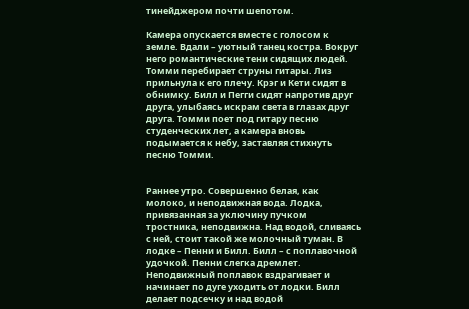тинейджером почти шепотом.

Камера опускается вместе с голосом к земле. Вдали – уютный танец костра. Вокруг него романтические тени сидящих людей. Томми перебирает струны гитары. Лиз прильнула к его плечу. Крэг и Кети сидят в обнимку. Билл и Пегги сидят напротив друг друга, улыбаясь искрам света в глазах друг друга. Томми поет под гитару песню студенческих лет, а камера вновь подымается к небу, заставляя стихнуть песню Томми.


Раннее утро. Совершенно белая, как молоко, и неподвижная вода. Лодка, привязанная за уключину пучком тростника, неподвижна. Над водой, сливаясь с ней, стоит такой же молочный туман. В лодке – Пенни и Билл. Билл – с поплавочной удочкой. Пенни слегка дремлет. Неподвижный поплавок вздрагивает и начинает по дуге уходить от лодки. Билл делает подсечку и над водой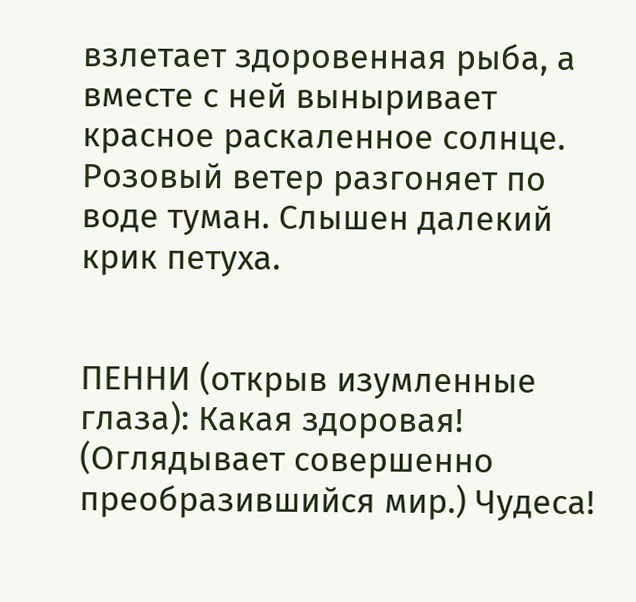взлетает здоровенная рыба, а вместе с ней выныривает красное раскаленное солнце. Розовый ветер разгоняет по воде туман. Слышен далекий крик петуха.


ПЕННИ (открыв изумленные глаза): Какая здоровая! (Оглядывает совершенно преобразившийся мир.) Чудеса!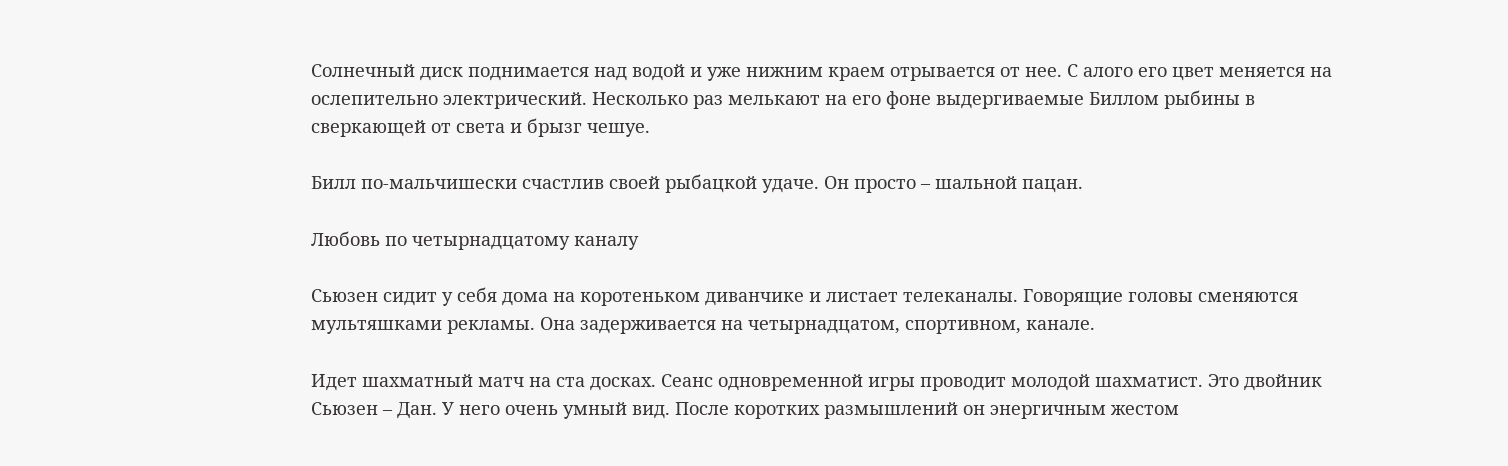Солнечный диск поднимается над водой и уже нижним краем отрывается от нее. С алого его цвет меняется на ослепительно электрический. Несколько раз мелькают на его фоне выдергиваемые Биллом рыбины в сверкающей от света и брызг чешуе.

Билл по-мальчишески счастлив своей рыбацкой удаче. Он просто – шальной пацан.

Любовь по четырнадцатому каналу

Сьюзен сидит у себя дома на коротеньком диванчике и листает телеканалы. Говорящие головы сменяются мультяшками рекламы. Она задерживается на четырнадцатом, спортивном, канале.

Идет шахматный матч на ста досках. Сеанс одновременной игры проводит молодой шахматист. Это двойник Сьюзен – Дан. У него очень умный вид. После коротких размышлений он энергичным жестом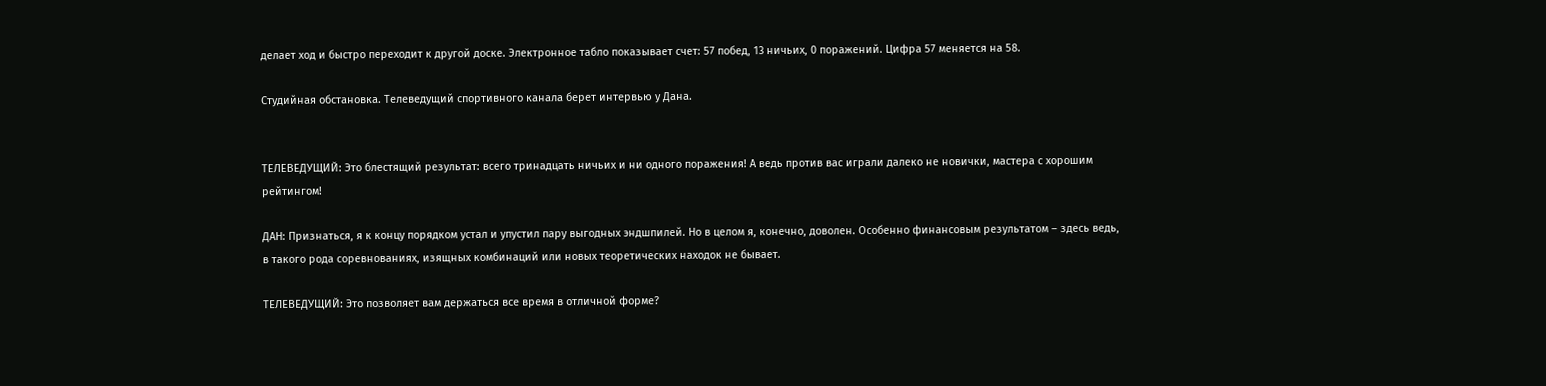делает ход и быстро переходит к другой доске. Электронное табло показывает счет: 57 побед, 13 ничьих, 0 поражений. Цифра 57 меняется на 58.

Студийная обстановка. Телеведущий спортивного канала берет интервью у Дана.


ТЕЛЕВЕДУЩИЙ: Это блестящий результат: всего тринадцать ничьих и ни одного поражения! А ведь против вас играли далеко не новички, мастера с хорошим рейтингом!

ДАН: Признаться, я к концу порядком устал и упустил пару выгодных эндшпилей. Но в целом я, конечно, доволен. Особенно финансовым результатом – здесь ведь, в такого рода соревнованиях, изящных комбинаций или новых теоретических находок не бывает.

ТЕЛЕВЕДУЩИЙ: Это позволяет вам держаться все время в отличной форме?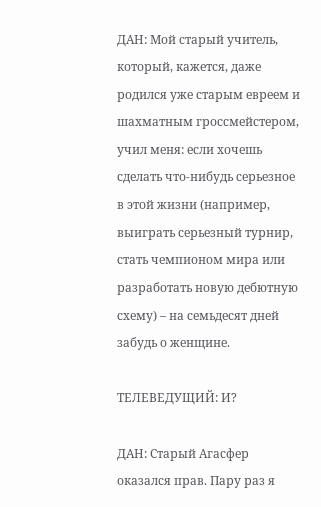ДАН: Мой старый учитель, который, кажется, даже родился уже старым евреем и шахматным гроссмейстером, учил меня: если хочешь сделать что-нибудь серьезное в этой жизни (например, выиграть серьезный турнир, стать чемпионом мира или разработать новую дебютную схему) – на семьдесят дней забудь о женщине.

ТЕЛЕВЕДУЩИЙ: И?

ДАН: Старый Агасфер оказался прав. Пару раз я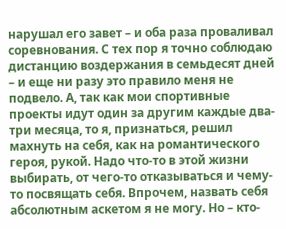нарушал его завет – и оба раза проваливал соревнования. С тех пор я точно соблюдаю дистанцию воздержания в семьдесят дней – и еще ни разу это правило меня не подвело. А, так как мои спортивные проекты идут один за другим каждые два-три месяца, то я, признаться, решил махнуть на себя, как на романтического героя, рукой. Надо что-то в этой жизни выбирать, от чего-то отказываться и чему-то посвящать себя. Впрочем, назвать себя абсолютным аскетом я не могу. Но – кто-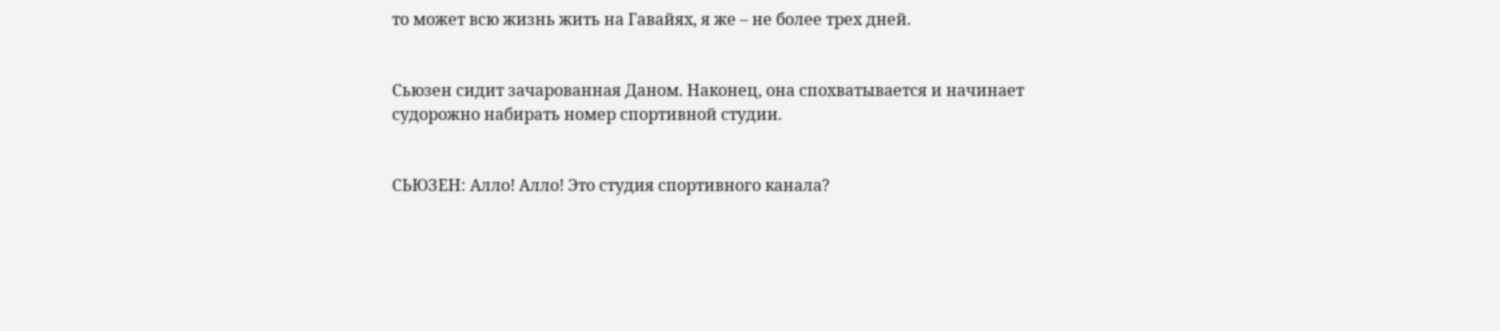то может всю жизнь жить на Гавайях, я же – не более трех дней.


Сьюзен сидит зачарованная Даном. Наконец, она спохватывается и начинает судорожно набирать номер спортивной студии.


СЬЮЗЕН: Алло! Алло! Это студия спортивного канала?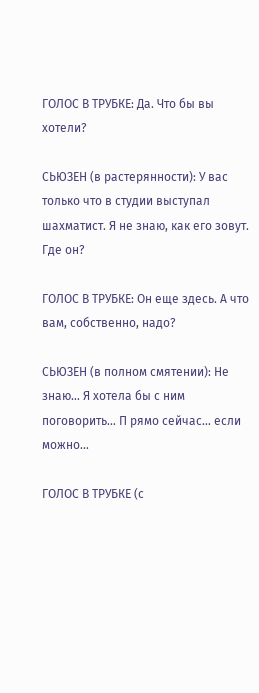ГОЛОС В ТРУБКЕ: Да. Что бы вы хотели?

СЬЮЗЕН (в растерянности): У вас только что в студии выступал шахматист. Я не знаю, как его зовут. Где он?

ГОЛОС В ТРУБКЕ: Он еще здесь. А что вам, собственно, надо?

СЬЮЗЕН (в полном смятении): Не знаю… Я хотела бы с ним поговорить… П рямо сейчас… если можно…

ГОЛОС В ТРУБКЕ (с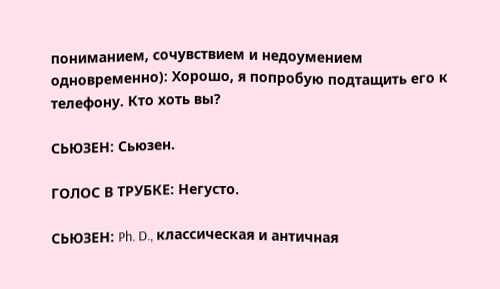пониманием, сочувствием и недоумением одновременно): Хорошо, я попробую подтащить его к телефону. Кто хоть вы?

СЬЮЗЕН: Сьюзен.

ГОЛОС В ТРУБКЕ: Негусто.

СЬЮЗЕН: Ph. D., классическая и античная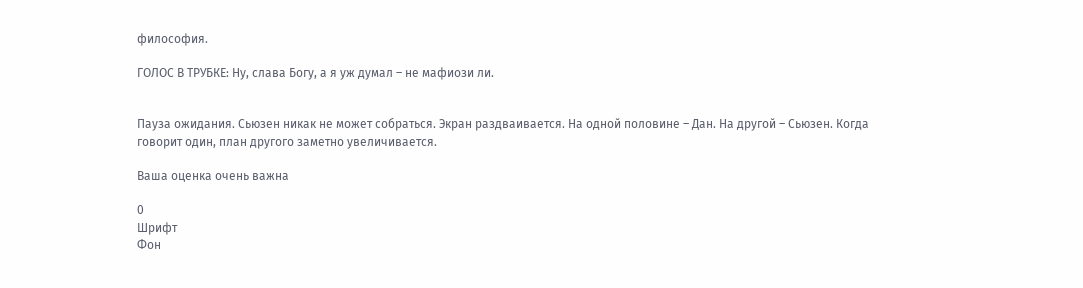философия.

ГОЛОС В ТРУБКЕ: Ну, слава Богу, а я уж думал – не мафиози ли.


Пауза ожидания. Сьюзен никак не может собраться. Экран раздваивается. На одной половине – Дан. На другой – Сьюзен. Когда говорит один, план другого заметно увеличивается.

Ваша оценка очень важна

0
Шрифт
Фон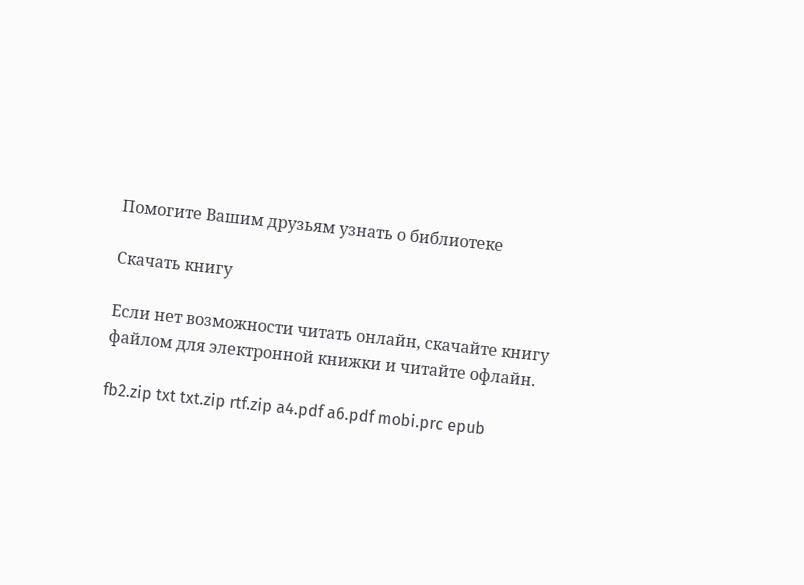Помогите Вашим друзьям узнать о библиотеке

Скачать книгу

Если нет возможности читать онлайн, скачайте книгу файлом для электронной книжки и читайте офлайн.

fb2.zip txt txt.zip rtf.zip a4.pdf a6.pdf mobi.prc epub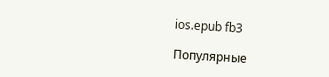ios.epub fb3

Популярные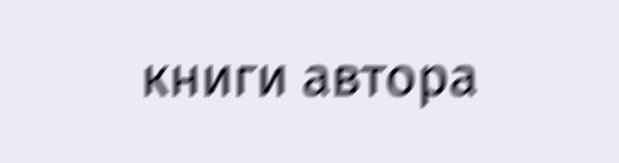книги автора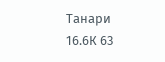Танари
16.6К 63